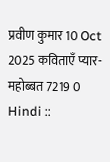प्रवीण कुमार 10 Oct 2025 कविताएँ प्यार-महोब्बत 7219 0 Hindi ::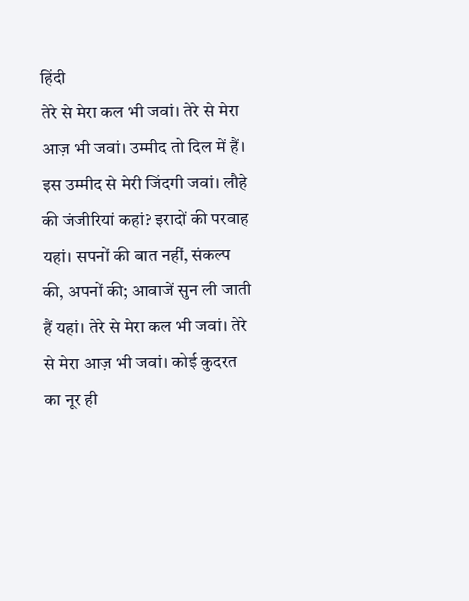हिंदी
तेरे से मेरा कल भी जवां। तेरे से मेरा आज़ भी जवां। उम्मीद तो दिल में हैं। इस उम्मीद से मेरी जिंदगी जवां। लौहे की जंजीरियां कहां? इरादों की परवाह यहां। सपनों की बात नहीं, संकल्प की, अपनों की; आवाजें सुन ली जाती हैं यहां। तेरे से मेरा कल भी जवां। तेरे से मेरा आज़ भी जवां। कोई कुदरत का नूर ही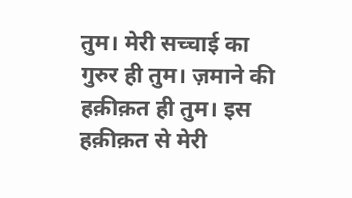तुम। मेरी सच्चाई का गुरुर ही तुम। ज़माने की हक़ीक़त ही तुम। इस हक़ीक़त से मेरी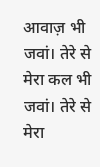आवाज़ भी जवां। तेरे से मेरा कल भी जवां। तेरे से मेरा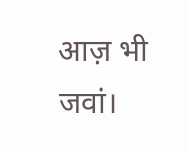आज़ भी जवां।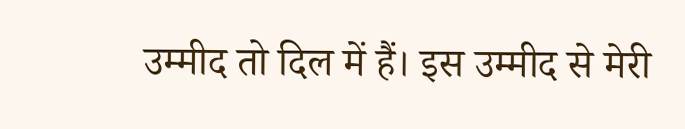उम्मीद तो दिल में हैं। इस उम्मीद से मेरी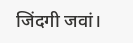जिंदगी जवां।